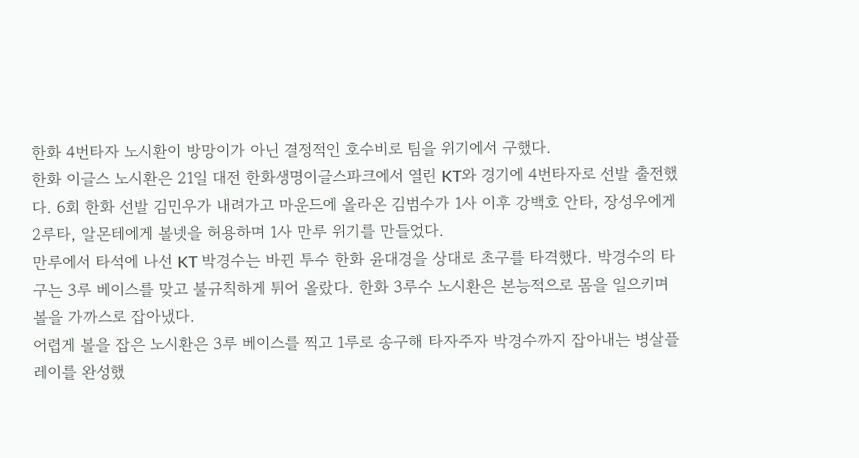한화 4번타자 노시환이 방망이가 아닌 결정적인 호수비로 팀을 위기에서 구했다.
한화 이글스 노시환은 21일 대전 한화생명이글스파크에서 열린 KT와 경기에 4번타자로 선발 출전했다. 6회 한화 선발 김민우가 내려가고 마운드에 올라온 김범수가 1사 이후 강백호 안타, 장성우에게 2루타, 알몬테에게 볼넷을 허용하며 1사 만루 위기를 만들었다.
만루에서 타석에 나선 KT 박경수는 바뀐 투수 한화 윤대경을 상대로 초구를 타격했다. 박경수의 타구는 3루 베이스를 맞고 불규칙하게 튀어 올랐다. 한화 3루수 노시환은 본능적으로 몸을 일으키며 볼을 가까스로 잡아냈다.
어렵게 볼을 잡은 노시환은 3루 베이스를 찍고 1루로 송구해 타자주자 박경수까지 잡아내는 병살플레이를 완성했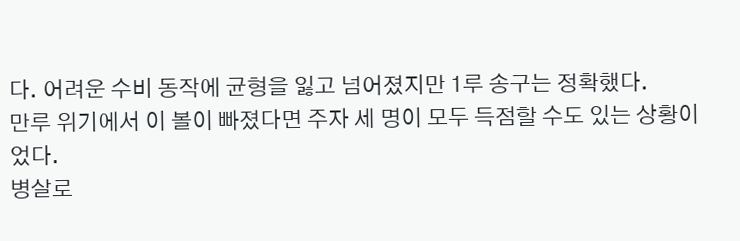다. 어려운 수비 동작에 균형을 잃고 넘어졌지만 1루 송구는 정확했다.
만루 위기에서 이 볼이 빠졌다면 주자 세 명이 모두 득점할 수도 있는 상황이었다.
병살로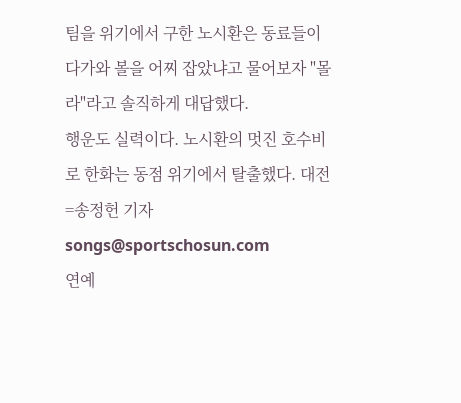팀을 위기에서 구한 노시환은 동료들이 다가와 볼을 어찌 잡았냐고 물어보자 "몰라"라고 솔직하게 대답했다.
행운도 실력이다. 노시환의 멋진 호수비로 한화는 동점 위기에서 탈출했다. 대전=송정헌 기자 songs@sportschosun.com
연예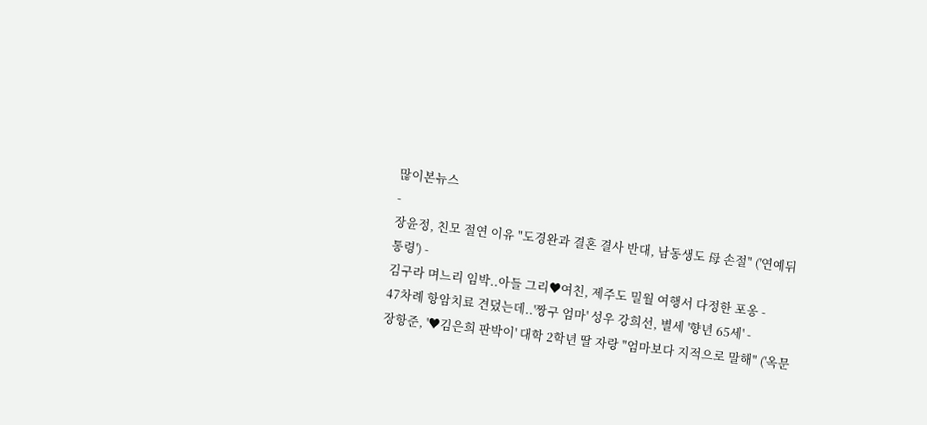많이본뉴스
-
장윤정, 친모 절연 이유 "도경완과 결혼 결사 반대, 남동생도 母 손절" ('연예뒤통령') -
김구라 며느리 임박..아들 그리♥여친, 제주도 밀월 여행서 다정한 포옹 -
47차례 항암치료 견뎠는데..'짱구 엄마' 성우 강희선, 별세 '향년 65세' -
장항준, '♥김은희 판박이' 대학 2학년 딸 자랑 "엄마보다 지적으로 말해" ('옥문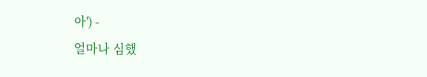아') -
얼마나 심했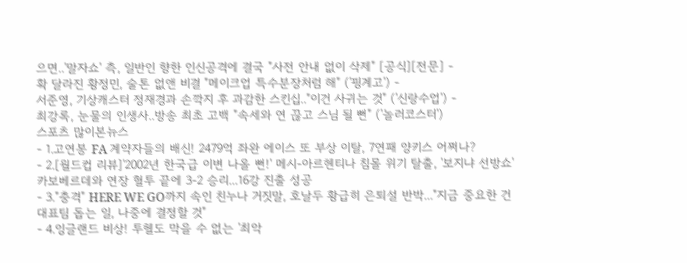으면..'말자쇼' 측, 일반인 향한 인신공격에 결국 "사전 안내 없이 삭제" [공식][전문] -
확 달라진 황정민, 술톤 없앤 비결 "메이크업 특수분장처럼 해" ('핑계고') -
서준영, 기상캐스터 정재경과 손깍지 후 과감한 스킨십.."이건 사귀는 것" ('신랑수업') -
최강록, 눈물의 인생사..방송 최초 고백 "속세와 연 끊고 스님 될 뻔" ('놀러코스터')
스포츠 많이본뉴스
- 1.고연봉 FA 계약자들의 배신! 2479억 좌완 에이스 또 부상 이탈, 7연패 양키스 어쩌나?
- 2.[월드컵 리뷰]'2002년 한국급 이변 나올 뻔!' 메시-아르헨티나 침몰 위기 탈출, '보지냐 선방쇼' 카보베르데와 연장 혈투 끝에 3-2 승리...16강 진출 성공
- 3."충격" HERE WE GO까지 속인 친누나 거짓말, 호날두 황급히 은퇴설 반박..."지금 중요한 건 대표팀 돕는 일, 나중에 결정할 것"
- 4.잉글랜드 비상! 투헬도 막을 수 없는 '최악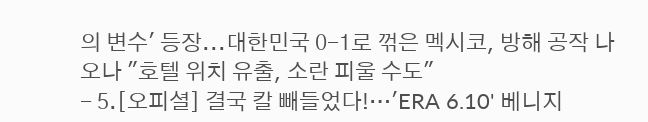의 변수' 등장...대한민국 0-1로 꺾은 멕시코, 방해 공작 나오나 "호텔 위치 유출, 소란 피울 수도"
- 5.[오피셜] 결국 칼 빼들었다!…'ERA 6.10' 베니지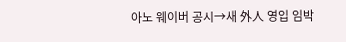아노 웨이버 공시→새 外人 영입 임박